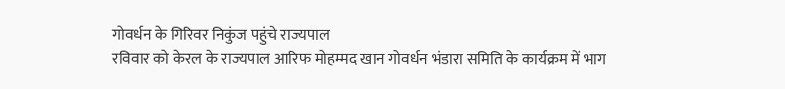गोवर्धन के गिरिवर निकुंज पहुंचे राज्यपाल
रविवार को केरल के राज्यपाल आरिफ मोहम्मद खान गोवर्धन भंडारा समिति के कार्यक्रम में भाग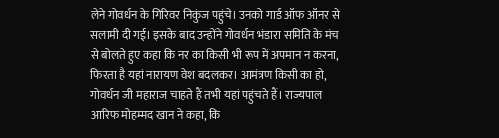लेने गोवर्धन के गिरिवर निकुंज पहुंचे। उनको गार्ड ऑफ ऑनर से सलामी दी गई। इसके बाद उन्होंने गोवर्धन भंडारा समिति के मंच से बोलते हुए कहा कि नर का किसी भी रूप में अपमान न करना, फिरता है यहां नारायण वेश बदलकर। आमंत्रण किसी का हो, गोवर्धन जी महाराज चाहते हैं तभी यहां पहुंचते हैं। राज्यपाल आरिफ मोहम्मद खान ने कहा, कि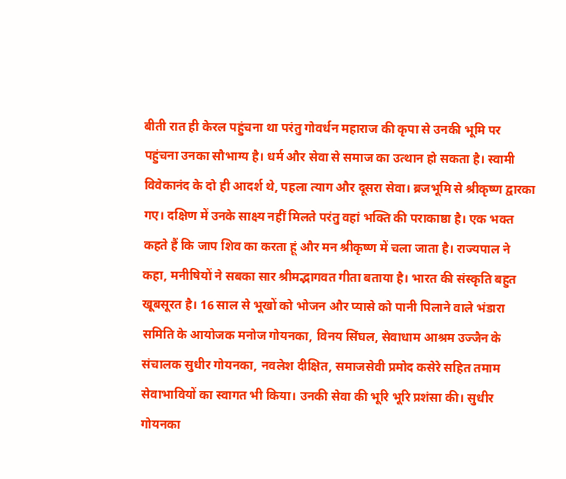बीती रात ही केरल पहुंचना था परंतु गोवर्धन महाराज की कृपा से उनकी भूमि पर पहुंचना उनका सौभाग्य है। धर्म और सेवा से समाज का उत्थान हो सकता है। स्वामी विवेकानंद के दो ही आदर्श थे, पहला त्याग और दूसरा सेवा। ब्रजभूमि से श्रीकृष्ण द्वारका गए। दक्षिण में उनके साक्ष्य नहीं मिलते परंतु वहां भक्ति की पराकाष्ठा है। एक भक्त कहते हैं कि जाप शिव का करता हूं और मन श्रीकृष्ण में चला जाता है। राज्यपाल ने कहा, मनीषियों ने सबका सार श्रीमद्भागवत गीता बताया है। भारत की संस्कृति बहुत खूबसूरत है। 16 साल से भूखों को भोजन और प्यासे को पानी पिलाने वाले भंडारा समिति के आयोजक मनोज गोयनका, विनय सिंघल, सेवाधाम आश्रम उज्जैन के संचालक सुधीर गोयनका, नवलेश दीक्षित, समाजसेवी प्रमोद कसेरे सहित तमाम सेवाभावियों का स्वागत भी किया। उनकी सेवा की भूरि भूरि प्रशंसा की। सुधीर गोयनका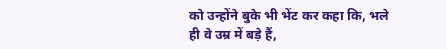को उन्होंने बुके भी भेंट कर कहा कि, भले ही वे उम्र में बड़े हैं,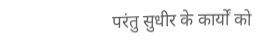परंतु सुधीर के कार्यों को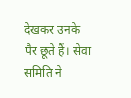देखकर उनके पैर छूते हैं। सेवा समिति ने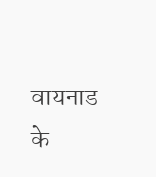वायनाड के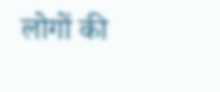लोगों की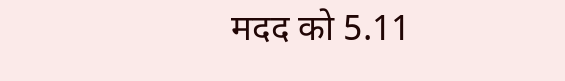मदद को 5.11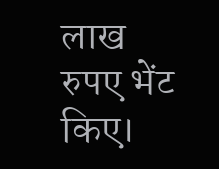लाख रुपए भेंट किए।